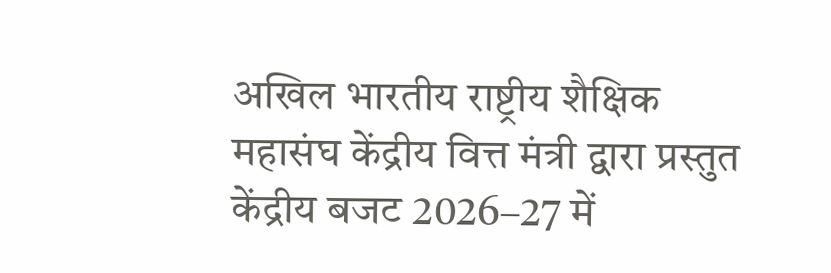अखिल भारतीय राष्ट्रीय शैक्षिक महासंघ केंद्रीय वित्त मंत्री द्वारा प्रस्तुत केंद्रीय बजट 2026–27 में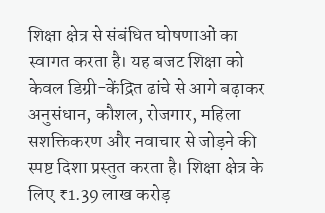शिक्षा क्षेत्र से संबंधित घोषणाओं का स्वागत करता है। यह बजट शिक्षा को केवल डिग्री-केंद्रित ढांचे से आगे बढ़ाकर अनुसंधान, कौशल, रोजगार, महिला सशक्तिकरण और नवाचार से जोड़ने की स्पष्ट दिशा प्रस्तुत करता है। शिक्षा क्षेत्र के लिए ₹1.39 लाख करोड़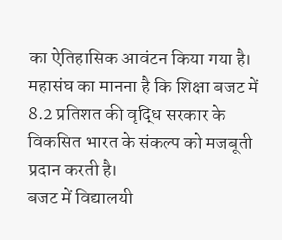का ऐतिहासिक आवंटन किया गया है। महासंघ का मानना है कि शिक्षा बजट में 8.2 प्रतिशत की वृद्धि सरकार के विकसित भारत के संकल्प को मजबूती प्रदान करती है।
बजट में विद्यालयी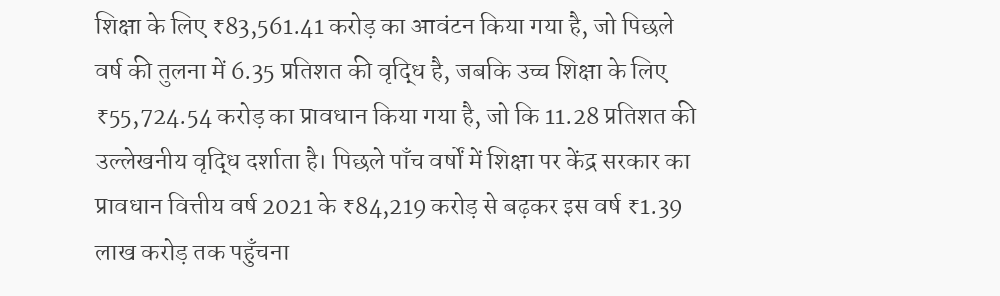शिक्षा के लिए ₹83,561.41 करोड़ का आवंटन किया गया है, जो पिछले वर्ष की तुलना में 6.35 प्रतिशत की वृद्धि है, जबकि उच्च शिक्षा के लिए ₹55,724.54 करोड़ का प्रावधान किया गया है, जो कि 11.28 प्रतिशत की उल्लेखनीय वृद्धि दर्शाता है। पिछले पाँच वर्षों में शिक्षा पर केंद्र सरकार का प्रावधान वित्तीय वर्ष 2021 के ₹84,219 करोड़ से बढ़कर इस वर्ष ₹1.39 लाख करोड़ तक पहुँचना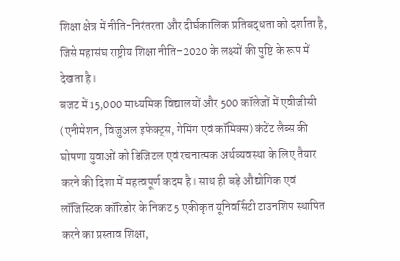शिक्षा क्षेत्र में नीति-निरंतरता और दीर्घकालिक प्रतिबद्धता को दर्शाता है, जिसे महासंघ राष्ट्रीय शिक्षा नीति–2020 के लक्ष्यों की पुष्टि के रूप में देखता है।
बजट में 15,000 माध्यमिक विद्यालयों और 500 कॉलेजों में एवीजीसी (एनीमेशन, विजुअल इफेक्ट्स, गेमिंग एवं कॉमिक्स) कंटेंट लैब्स की घोषणा युवाओं को डिजिटल एवं रचनात्मक अर्थव्यवस्था के लिए तैयार करने की दिशा में महत्वपूर्ण कदम है। साथ ही बड़े औद्योगिक एवं लॉजिस्टिक कॉरिडोर के निकट 5 एकीकृत यूनिवर्सिटी टाउनशिप स्थापित करने का प्रस्ताव शिक्षा,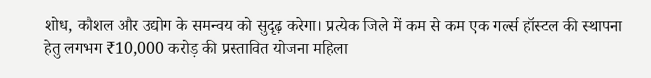शोध, कौशल और उद्योग के समन्वय को सुदृढ़ करेगा। प्रत्येक जिले में कम से कम एक गर्ल्स हॉस्टल की स्थापना हेतु लगभग ₹10,000 करोड़ की प्रस्तावित योजना महिला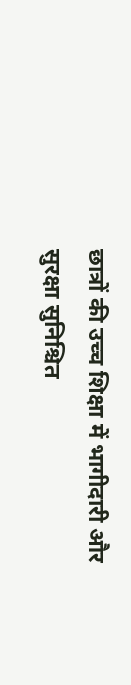छात्रों की उच्च शिक्षा में भागीदारी और सुरक्षा सुनिश्चित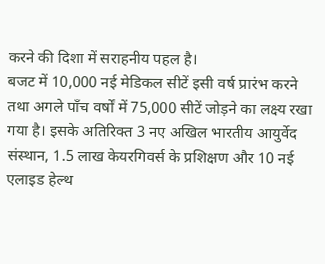करने की दिशा में सराहनीय पहल है।
बजट में 10,000 नई मेडिकल सीटें इसी वर्ष प्रारंभ करने तथा अगले पाँच वर्षों में 75,000 सीटें जोड़ने का लक्ष्य रखा गया है। इसके अतिरिक्त 3 नए अखिल भारतीय आयुर्वेद संस्थान, 1.5 लाख केयरगिवर्स के प्रशिक्षण और 10 नई एलाइड हेल्थ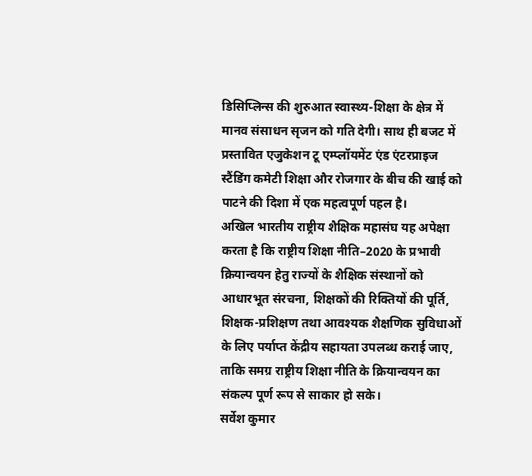डिसिप्लिन्स की शुरुआत स्वास्थ्य-शिक्षा के क्षेत्र में मानव संसाधन सृजन को गति देगी। साथ ही बजट में प्रस्तावित एजुकेशन टू एम्प्लॉयमेंट एंड एंटरप्राइज स्टैंडिंग कमेटी शिक्षा और रोजगार के बीच की खाई को पाटने की दिशा में एक महत्वपूर्ण पहल है।
अखिल भारतीय राष्ट्रीय शैक्षिक महासंघ यह अपेक्षा करता है कि राष्ट्रीय शिक्षा नीति–2020 के प्रभावी क्रियान्वयन हेतु राज्यों के शैक्षिक संस्थानों को आधारभूत संरचना, शिक्षकों की रिक्तियों की पूर्ति, शिक्षक-प्रशिक्षण तथा आवश्यक शैक्षणिक सुविधाओं के लिए पर्याप्त केंद्रीय सहायता उपलब्ध कराई जाए, ताकि समग्र राष्ट्रीय शिक्षा नीति के क्रियान्वयन का संकल्प पूर्ण रूप से साकार हो सके।
सर्वेश कुमार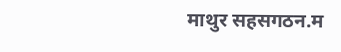माथुर सहसगठन.म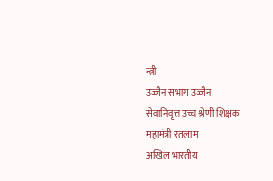न्त्री
उज्जैन सभाग उज्जैन
सेवानिवृत्त उच्च श्रेणी शिक्षक
महामंत्री रतलाम
अखिल भारतीय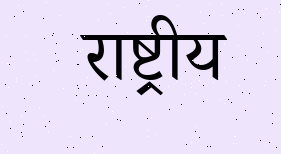राष्ट्रीय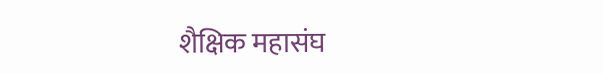शैक्षिक महासंघ